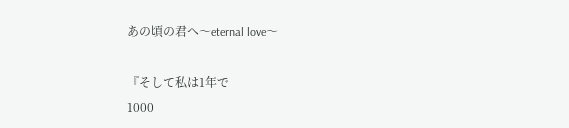あの頃の君へ〜eternal love〜

『そして私は1年で
1000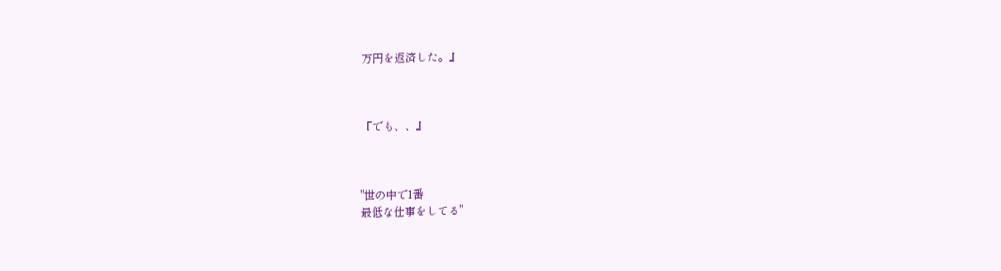万円を返済した。』



『でも、、』



"世の中で1番
最低な仕事をしてる"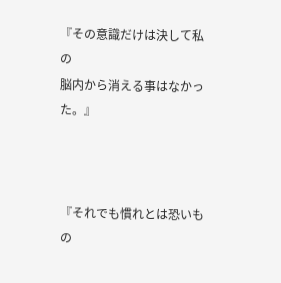『その意識だけは決して私の
脳内から消える事はなかった。』



『それでも慣れとは恐いもの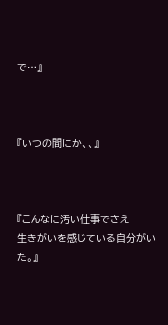で…』



『いつの間にか、、』



『こんなに汚い仕事でさえ
生きがいを感じている自分がいた。』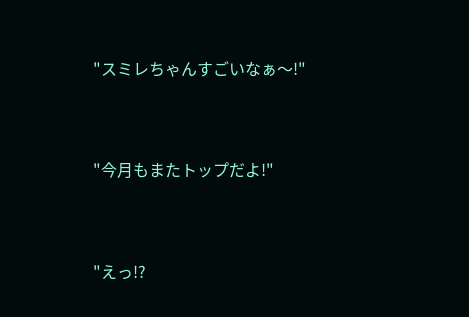"スミレちゃんすごいなぁ〜!"



"今月もまたトップだよ!"



"えっ!?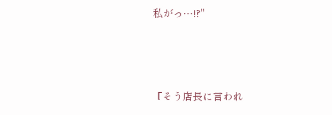私がっ…!?"



『そう店長に言われ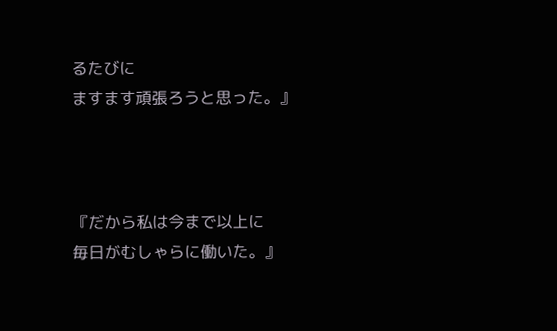るたびに
ますます頑張ろうと思った。』



『だから私は今まで以上に
毎日がむしゃらに働いた。』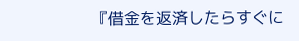『借金を返済したらすぐに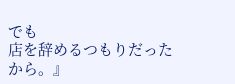でも
店を辞めるつもりだったから。』